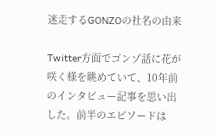迷走するGONZOの社名の由来

Twitter方面でゴンゾ話に花が咲く様を眺めていて、10年前のインタビュー記事を思い出した。前半のエピソードは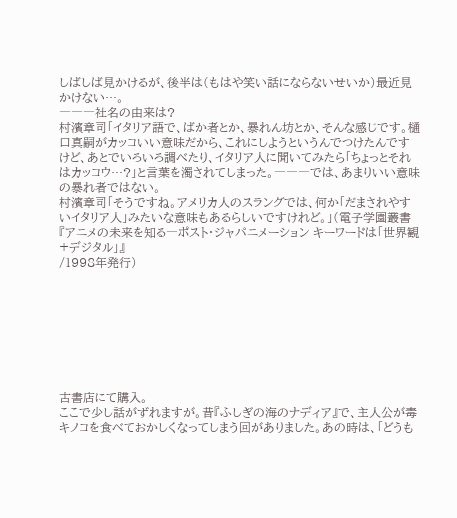しばしば見かけるが、後半は(もはや笑い話にならないせいか)最近見かけない…。
―――社名の由来は?
村濱章司「イタリア語で、ばか者とか、暴れん坊とか、そんな感じです。樋口真嗣がカッコいい意味だから、これにしようというんでつけたんですけど、あとでいろいろ調べたり、イタリア人に聞いてみたら「ちょっとそれはカッコウ…?」と言葉を濁されてしまった。―――では、あまりいい意味の暴れ者ではない。
村濱章司「そうですね。アメリカ人のスラングでは、何か「だまされやすいイタリア人」みたいな意味もあるらしいですけれど。」(電子学園叢書『アニメの未来を知る―ポスト・ジャパニメーション キーワードは「世界観+デジタル」』
/1998年発行)








古書店にて購入。
ここで少し話がずれますが。昔『ふしぎの海のナディア』で、主人公が毒キノコを食べておかしくなってしまう回がありました。あの時は、「どうも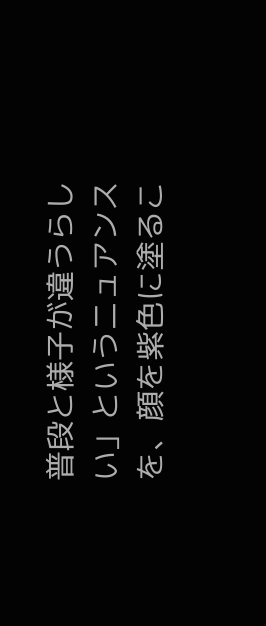普段と様子が違うらしい」というニュアンスを、顔を紫色に塗るこ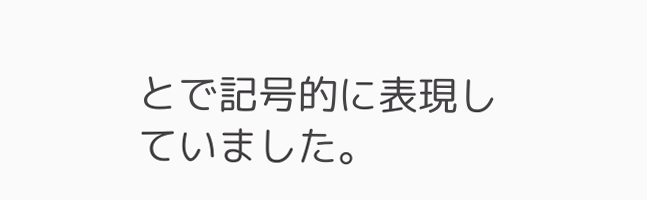とで記号的に表現していました。